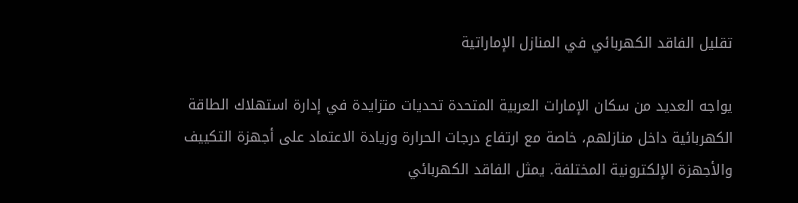تقليل الفاقد الكهربائي في المنازل الإماراتية

يواجه العديد من سكان الإمارات العربية المتحدة تحديات متزايدة في إدارة استهلاك الطاقة الكهربائية داخل منازلهم، خاصة مع ارتفاع درجات الحرارة وزيادة الاعتماد على أجهزة التكييف والأجهزة الإلكترونية المختلفة. يمثل الفاقد الكهربائي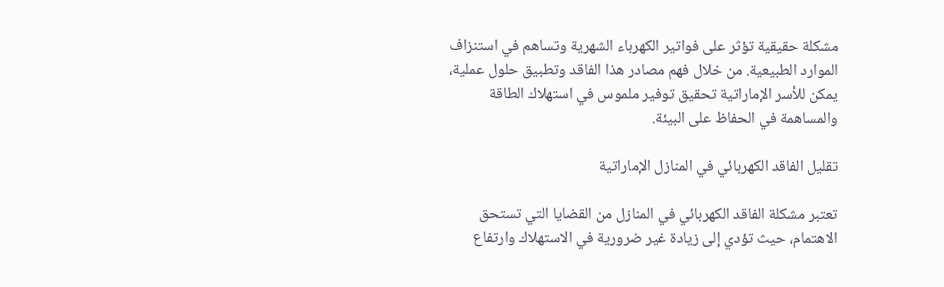مشكلة حقيقية تؤثر على فواتير الكهرباء الشهرية وتساهم في استنزاف الموارد الطبيعية. من خلال فهم مصادر هذا الفاقد وتطبيق حلول عملية، يمكن للأسر الإماراتية تحقيق توفير ملموس في استهلاك الطاقة والمساهمة في الحفاظ على البيئة.

تقليل الفاقد الكهربائي في المنازل الإماراتية

تعتبر مشكلة الفاقد الكهربائي في المنازل من القضايا التي تستحق الاهتمام، حيث تؤدي إلى زيادة غير ضرورية في الاستهلاك وارتفاع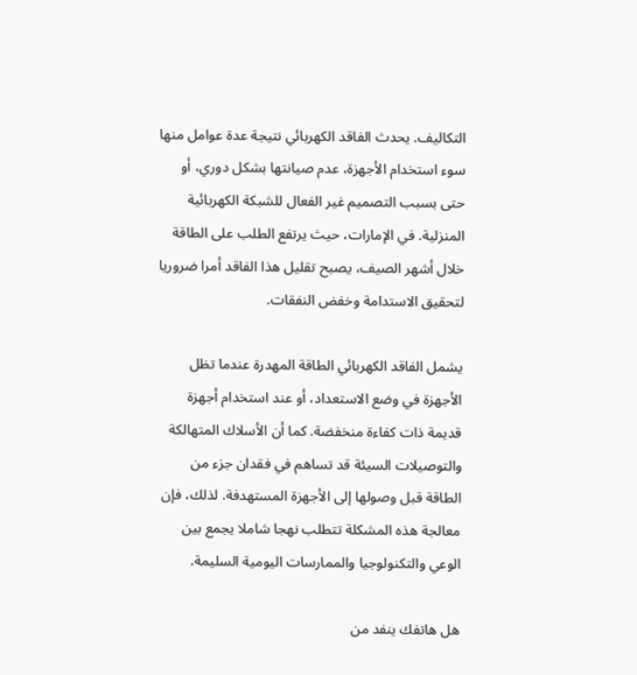التكاليف. يحدث الفاقد الكهربائي نتيجة عدة عوامل منها سوء استخدام الأجهزة، عدم صيانتها بشكل دوري، أو حتى بسبب التصميم غير الفعال للشبكة الكهربائية المنزلية. في الإمارات، حيث يرتفع الطلب على الطاقة خلال أشهر الصيف، يصبح تقليل هذا الفاقد أمرا ضروريا لتحقيق الاستدامة وخفض النفقات.

يشمل الفاقد الكهربائي الطاقة المهدرة عندما تظل الأجهزة في وضع الاستعداد، أو عند استخدام أجهزة قديمة ذات كفاءة منخفضة. كما أن الأسلاك المتهالكة والتوصيلات السيئة قد تساهم في فقدان جزء من الطاقة قبل وصولها إلى الأجهزة المستهدفة. لذلك، فإن معالجة هذه المشكلة تتطلب نهجا شاملا يجمع بين الوعي والتكنولوجيا والممارسات اليومية السليمة.

هل هاتفك ينفد من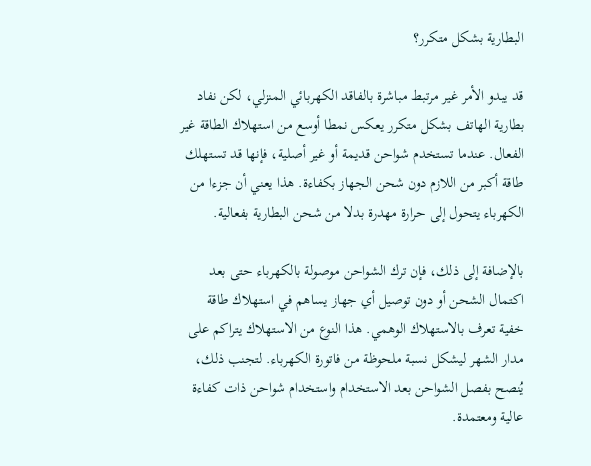البطارية بشكل متكرر؟

قد يبدو الأمر غير مرتبط مباشرة بالفاقد الكهربائي المنزلي، لكن نفاد بطارية الهاتف بشكل متكرر يعكس نمطا أوسع من استهلاك الطاقة غير الفعال. عندما تستخدم شواحن قديمة أو غير أصلية، فإنها قد تستهلك طاقة أكبر من اللازم دون شحن الجهاز بكفاءة. هذا يعني أن جزءا من الكهرباء يتحول إلى حرارة مهدرة بدلا من شحن البطارية بفعالية.

بالإضافة إلى ذلك، فإن ترك الشواحن موصولة بالكهرباء حتى بعد اكتمال الشحن أو دون توصيل أي جهاز يساهم في استهلاك طاقة خفية تعرف بالاستهلاك الوهمي. هذا النوع من الاستهلاك يتراكم على مدار الشهر ليشكل نسبة ملحوظة من فاتورة الكهرباء. لتجنب ذلك، يُنصح بفصل الشواحن بعد الاستخدام واستخدام شواحن ذات كفاءة عالية ومعتمدة.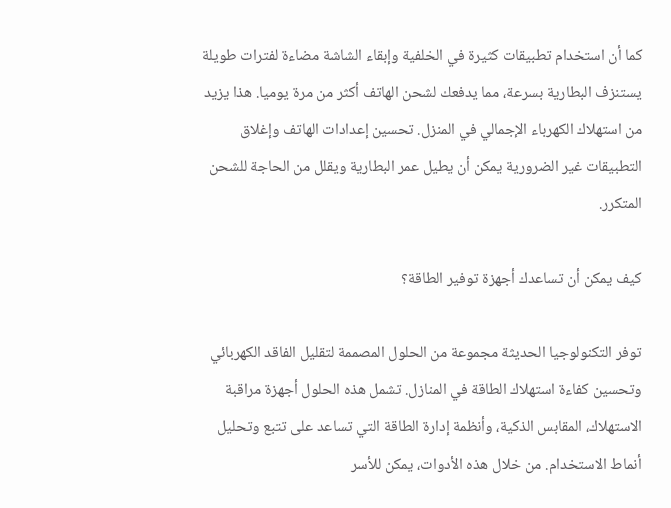كما أن استخدام تطبيقات كثيرة في الخلفية وإبقاء الشاشة مضاءة لفترات طويلة يستنزف البطارية بسرعة، مما يدفعك لشحن الهاتف أكثر من مرة يوميا. هذا يزيد من استهلاك الكهرباء الإجمالي في المنزل. تحسين إعدادات الهاتف وإغلاق التطبيقات غير الضرورية يمكن أن يطيل عمر البطارية ويقلل من الحاجة للشحن المتكرر.

كيف يمكن أن تساعدك أجهزة توفير الطاقة؟

توفر التكنولوجيا الحديثة مجموعة من الحلول المصممة لتقليل الفاقد الكهربائي وتحسين كفاءة استهلاك الطاقة في المنازل. تشمل هذه الحلول أجهزة مراقبة الاستهلاك، المقابس الذكية، وأنظمة إدارة الطاقة التي تساعد على تتبع وتحليل أنماط الاستخدام. من خلال هذه الأدوات، يمكن للأسر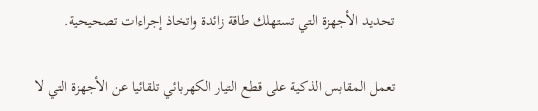تحديد الأجهزة التي تستهلك طاقة زائدة واتخاذ إجراءات تصحيحية.

تعمل المقابس الذكية على قطع التيار الكهربائي تلقائيا عن الأجهزة التي لا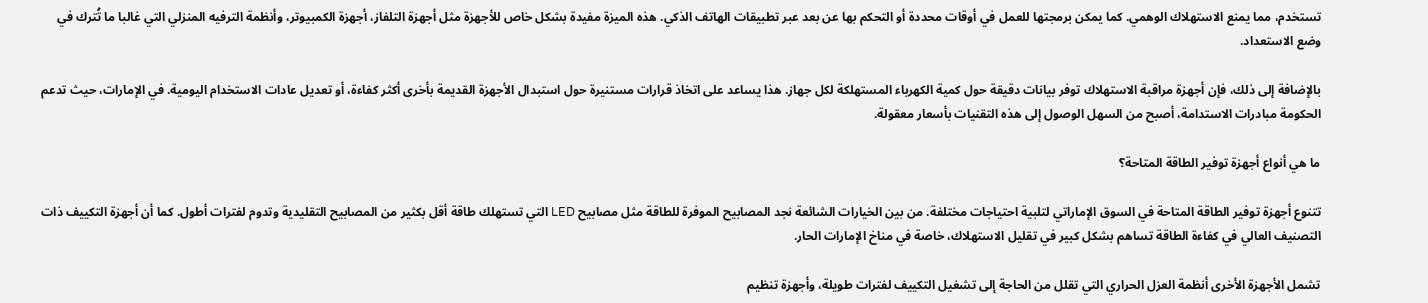تستخدم، مما يمنع الاستهلاك الوهمي. كما يمكن برمجتها للعمل في أوقات محددة أو التحكم بها عن بعد عبر تطبيقات الهاتف الذكي. هذه الميزة مفيدة بشكل خاص للأجهزة مثل أجهزة التلفاز، أجهزة الكمبيوتر، وأنظمة الترفيه المنزلي التي غالبا ما تُترك في وضع الاستعداد.

بالإضافة إلى ذلك، فإن أجهزة مراقبة الاستهلاك توفر بيانات دقيقة حول كمية الكهرباء المستهلكة لكل جهاز. هذا يساعد على اتخاذ قرارات مستنيرة حول استبدال الأجهزة القديمة بأخرى أكثر كفاءة، أو تعديل عادات الاستخدام اليومية. في الإمارات، حيث تدعم الحكومة مبادرات الاستدامة، أصبح من السهل الوصول إلى هذه التقنيات بأسعار معقولة.

ما هي أنواع أجهزة توفير الطاقة المتاحة؟

تتنوع أجهزة توفير الطاقة المتاحة في السوق الإماراتي لتلبية احتياجات مختلفة. من بين الخيارات الشائعة نجد المصابيح الموفرة للطاقة مثل مصابيح LED التي تستهلك طاقة أقل بكثير من المصابيح التقليدية وتدوم لفترات أطول. كما أن أجهزة التكييف ذات التصنيف العالي في كفاءة الطاقة تساهم بشكل كبير في تقليل الاستهلاك، خاصة في مناخ الإمارات الحار.

تشمل الأجهزة الأخرى أنظمة العزل الحراري التي تقلل من الحاجة إلى تشغيل التكييف لفترات طويلة، وأجهزة تنظيم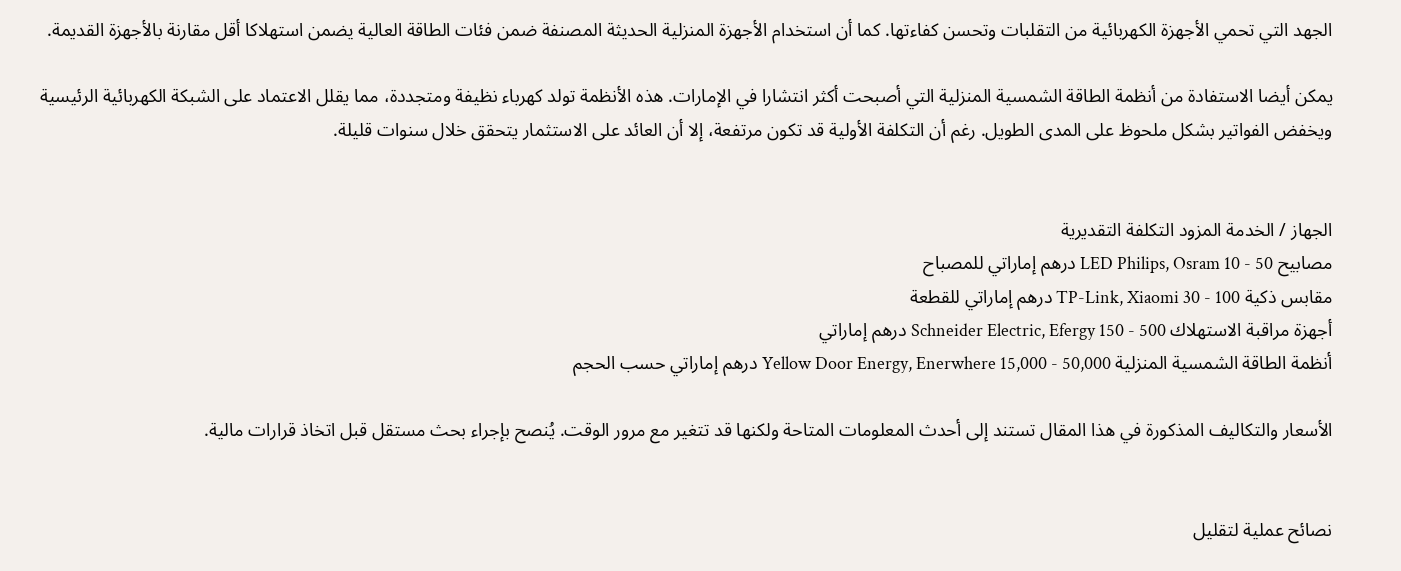الجهد التي تحمي الأجهزة الكهربائية من التقلبات وتحسن كفاءتها. كما أن استخدام الأجهزة المنزلية الحديثة المصنفة ضمن فئات الطاقة العالية يضمن استهلاكا أقل مقارنة بالأجهزة القديمة.

يمكن أيضا الاستفادة من أنظمة الطاقة الشمسية المنزلية التي أصبحت أكثر انتشارا في الإمارات. هذه الأنظمة تولد كهرباء نظيفة ومتجددة، مما يقلل الاعتماد على الشبكة الكهربائية الرئيسية ويخفض الفواتير بشكل ملحوظ على المدى الطويل. رغم أن التكلفة الأولية قد تكون مرتفعة، إلا أن العائد على الاستثمار يتحقق خلال سنوات قليلة.


الجهاز / الخدمة المزود التكلفة التقديرية
مصابيح LED Philips, Osram 10 - 50 درهم إماراتي للمصباح
مقابس ذكية TP-Link, Xiaomi 30 - 100 درهم إماراتي للقطعة
أجهزة مراقبة الاستهلاك Schneider Electric, Efergy 150 - 500 درهم إماراتي
أنظمة الطاقة الشمسية المنزلية Yellow Door Energy, Enerwhere 15,000 - 50,000 درهم إماراتي حسب الحجم

الأسعار والتكاليف المذكورة في هذا المقال تستند إلى أحدث المعلومات المتاحة ولكنها قد تتغير مع مرور الوقت. يُنصح بإجراء بحث مستقل قبل اتخاذ قرارات مالية.


نصائح عملية لتقليل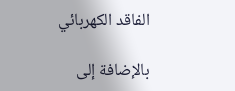الفاقد الكهربائي

بالإضافة إلى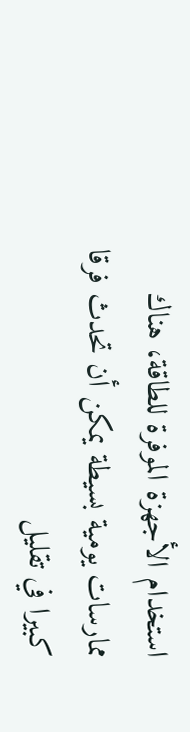استخدام الأجهزة الموفرة للطاقة، هناك ممارسات يومية بسيطة يمكن أن تحدث فرقا كبيرا في تقليل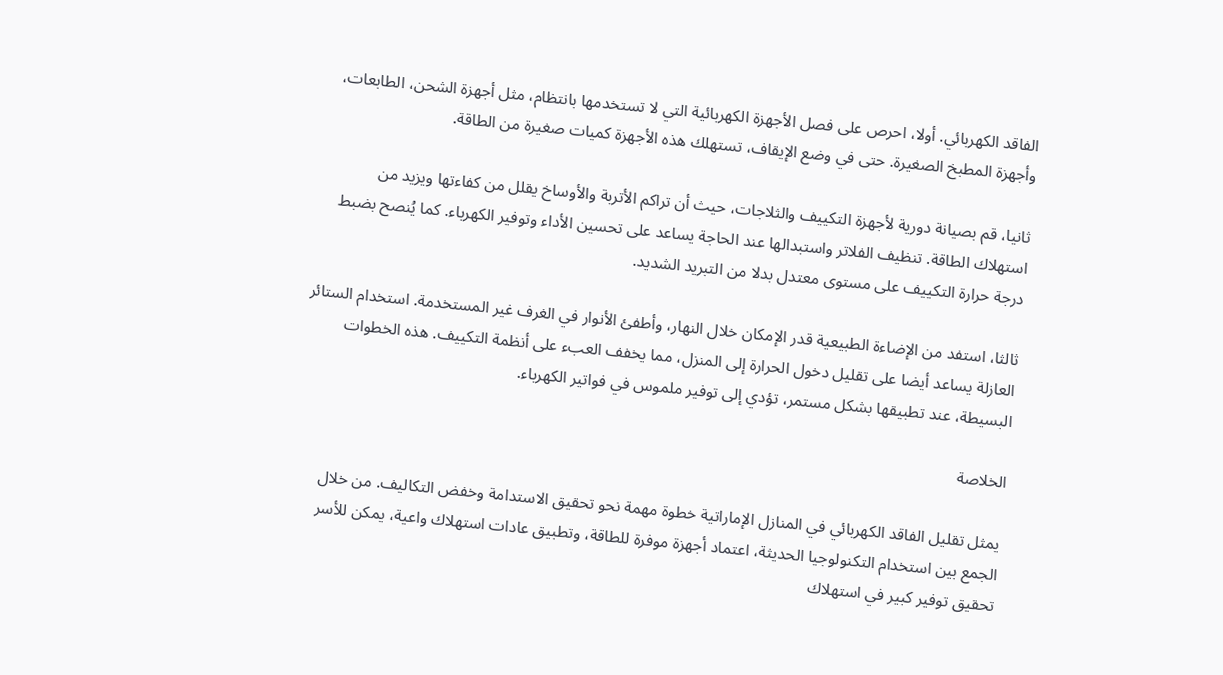الفاقد الكهربائي. أولا، احرص على فصل الأجهزة الكهربائية التي لا تستخدمها بانتظام، مثل أجهزة الشحن، الطابعات، وأجهزة المطبخ الصغيرة. حتى في وضع الإيقاف، تستهلك هذه الأجهزة كميات صغيرة من الطاقة.

ثانيا، قم بصيانة دورية لأجهزة التكييف والثلاجات، حيث أن تراكم الأتربة والأوساخ يقلل من كفاءتها ويزيد من استهلاك الطاقة. تنظيف الفلاتر واستبدالها عند الحاجة يساعد على تحسين الأداء وتوفير الكهرباء. كما يُنصح بضبط درجة حرارة التكييف على مستوى معتدل بدلا من التبريد الشديد.

ثالثا، استفد من الإضاءة الطبيعية قدر الإمكان خلال النهار، وأطفئ الأنوار في الغرف غير المستخدمة. استخدام الستائر العازلة يساعد أيضا على تقليل دخول الحرارة إلى المنزل، مما يخفف العبء على أنظمة التكييف. هذه الخطوات البسيطة، عند تطبيقها بشكل مستمر، تؤدي إلى توفير ملموس في فواتير الكهرباء.

الخلاصة

يمثل تقليل الفاقد الكهربائي في المنازل الإماراتية خطوة مهمة نحو تحقيق الاستدامة وخفض التكاليف. من خلال الجمع بين استخدام التكنولوجيا الحديثة، اعتماد أجهزة موفرة للطاقة، وتطبيق عادات استهلاك واعية، يمكن للأسر تحقيق توفير كبير في استهلاك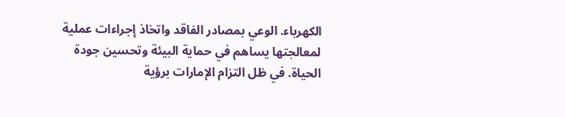الكهرباء. الوعي بمصادر الفاقد واتخاذ إجراءات عملية لمعالجتها يساهم في حماية البيئة وتحسين جودة الحياة. في ظل التزام الإمارات برؤية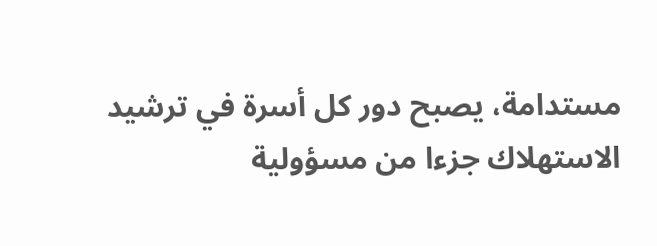مستدامة، يصبح دور كل أسرة في ترشيد الاستهلاك جزءا من مسؤولية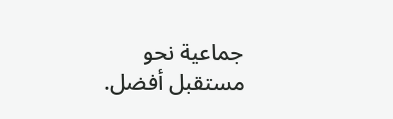جماعية نحو مستقبل أفضل.